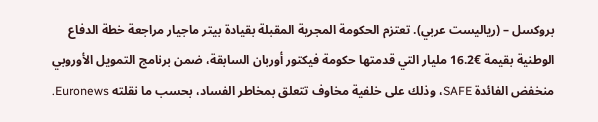بروكسل – (رياليست عربي). تعتزم الحكومة المجرية المقبلة بقيادة بيتر ماجيار مراجعة خطة الدفاع الوطنية بقيمة €16.2 مليار التي قدمتها حكومة فيكتور أوربان السابقة، ضمن برنامج التمويل الأوروبي منخفض الفائدة SAFE، وذلك على خلفية مخاوف تتعلق بمخاطر الفساد، بحسب ما نقلته Euronews.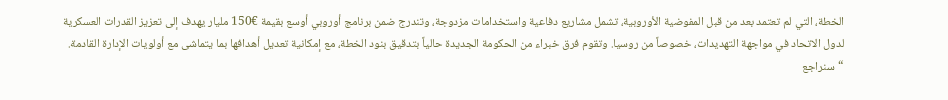الخطة، التي لم تعتمد بعد من قبل المفوضية الأوروبية، تشمل مشاريع دفاعية واستخدامات مزدوجة، وتندرج ضمن برنامج أوروبي أوسع بقيمة €150 مليار يهدف إلى تعزيز القدرات العسكرية لدول الاتحاد في مواجهة التهديدات، خصوصاً من روسيا. وتقوم فرق خبراء من الحكومة الجديدة حالياً بتدقيق بنود الخطة، مع إمكانية تعديل أهدافها بما يتماشى مع أولويات الإدارة القادمة.
“سنراجع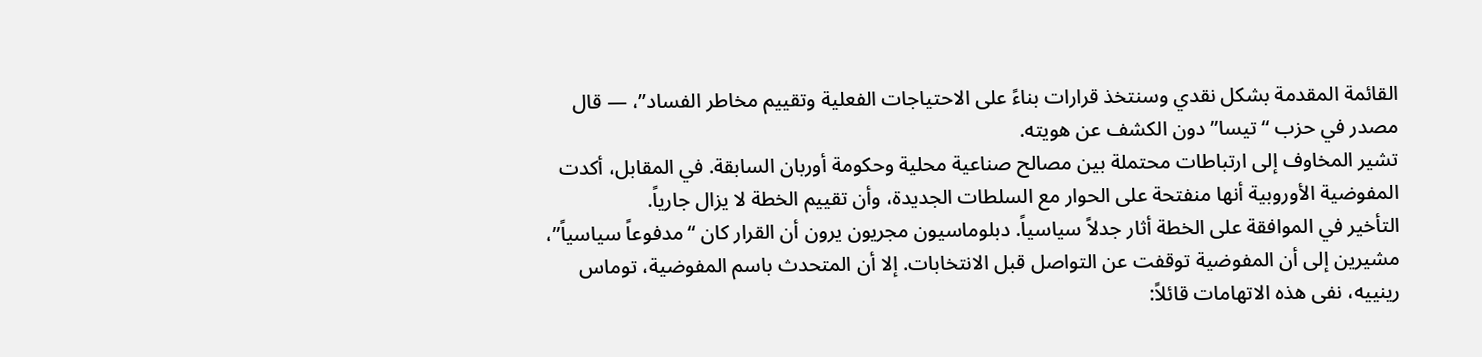القائمة المقدمة بشكل نقدي وسنتخذ قرارات بناءً على الاحتياجات الفعلية وتقييم مخاطر الفساد”، — قال مصدر في حزب “تيسا” دون الكشف عن هويته.
تشير المخاوف إلى ارتباطات محتملة بين مصالح صناعية محلية وحكومة أوربان السابقة. في المقابل، أكدت المفوضية الأوروبية أنها منفتحة على الحوار مع السلطات الجديدة، وأن تقييم الخطة لا يزال جارياً.
التأخير في الموافقة على الخطة أثار جدلاً سياسياً. دبلوماسيون مجريون يرون أن القرار كان “مدفوعاً سياسياً”، مشيرين إلى أن المفوضية توقفت عن التواصل قبل الانتخابات. إلا أن المتحدث باسم المفوضية، توماس رينييه، نفى هذه الاتهامات قائلاً: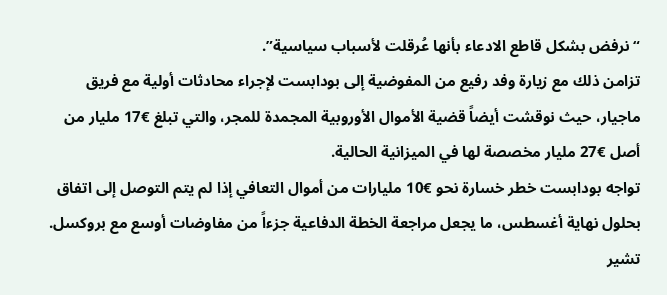“نرفض بشكل قاطع الادعاء بأنها عُرقلت لأسباب سياسية”.
تزامن ذلك مع زيارة وفد رفيع من المفوضية إلى بودابست لإجراء محادثات أولية مع فريق ماجيار، حيث نوقشت أيضاً قضية الأموال الأوروبية المجمدة للمجر، والتي تبلغ €17 مليار من أصل €27 مليار مخصصة لها في الميزانية الحالية.
تواجه بودابست خطر خسارة نحو €10 مليارات من أموال التعافي إذا لم يتم التوصل إلى اتفاق بحلول نهاية أغسطس، ما يجعل مراجعة الخطة الدفاعية جزءاً من مفاوضات أوسع مع بروكسل.
تشير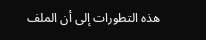هذه التطورات إلى أن الملف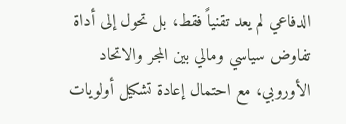الدفاعي لم يعد تقنياً فقط، بل تحول إلى أداة تفاوض سياسي ومالي بين المجر والاتحاد الأوروبي، مع احتمال إعادة تشكيل أولويات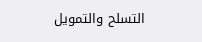التسلح والتمويل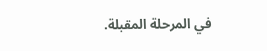في المرحلة المقبلة.